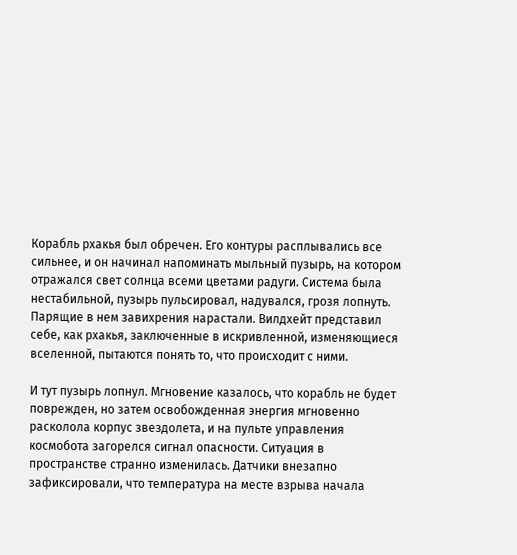Корабль рхакья был обречен. Его контуры расплывались все сильнее, и он начинал напоминать мыльный пузырь, на котором отражался свет солнца всеми цветами радуги. Система была нестабильной, пузырь пульсировал, надувался, грозя лопнуть. Парящие в нем завихрения нарастали. Вилдхейт представил себе, как рхакья, заключенные в искривленной, изменяющиеся вселенной, пытаются понять то, что происходит с ними.

И тут пузырь лопнул. Мгновение казалось, что корабль не будет поврежден, но затем освобожденная энергия мгновенно расколола корпус звездолета, и на пульте управления космобота загорелся сигнал опасности. Ситуация в пространстве странно изменилась. Датчики внезапно зафиксировали, что температура на месте взрыва начала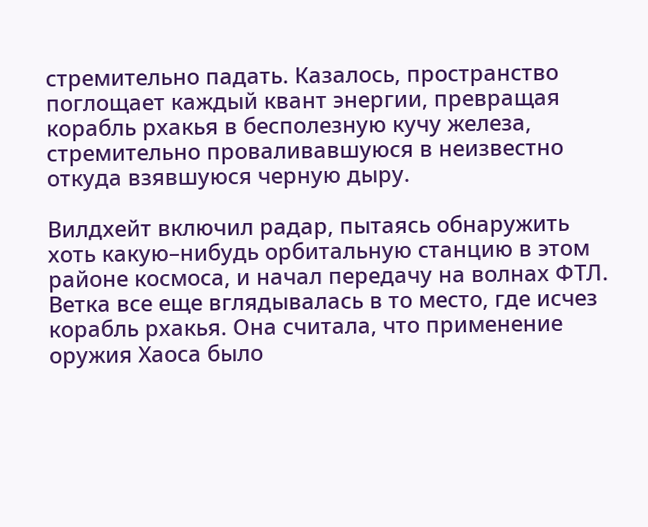стремительно падать. Казалось, пространство поглощает каждый квант энергии, превращая корабль рхакья в бесполезную кучу железа, стремительно проваливавшуюся в неизвестно откуда взявшуюся черную дыру.

Вилдхейт включил радар, пытаясь обнаружить хоть какую–нибудь орбитальную станцию в этом районе космоса, и начал передачу на волнах ФТЛ. Ветка все еще вглядывалась в то место, где исчез корабль рхакья. Она считала, что применение оружия Хаоса было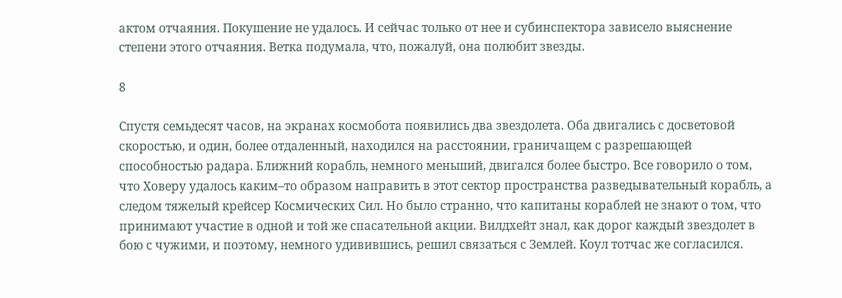актом отчаяния. Покушение не удалось. И сейчас только от нее и субинспектора зависело выяснение степени этого отчаяния. Ветка подумала, что, пожалуй, она полюбит звезды.

8

Спустя семьдесят часов, на экранах космобота появились два звездолета. Оба двигались с досветовой скоростью, и один, более отдаленный, находился на расстоянии, граничащем с разрешающей способностью радара. Ближний корабль, немного меньший, двигался более быстро. Все говорило о том, что Ховеру удалось каким–то образом направить в этот сектор пространства разведывательный корабль, а следом тяжелый крейсер Космических Сил. Но было странно, что капитаны кораблей не знают о том, что принимают участие в одной и той же спасательной акции. Вилдхейт знал, как дорог каждый звездолет в бою с чужими, и поэтому, немного удивившись, решил связаться с Землей. Коул тотчас же согласился.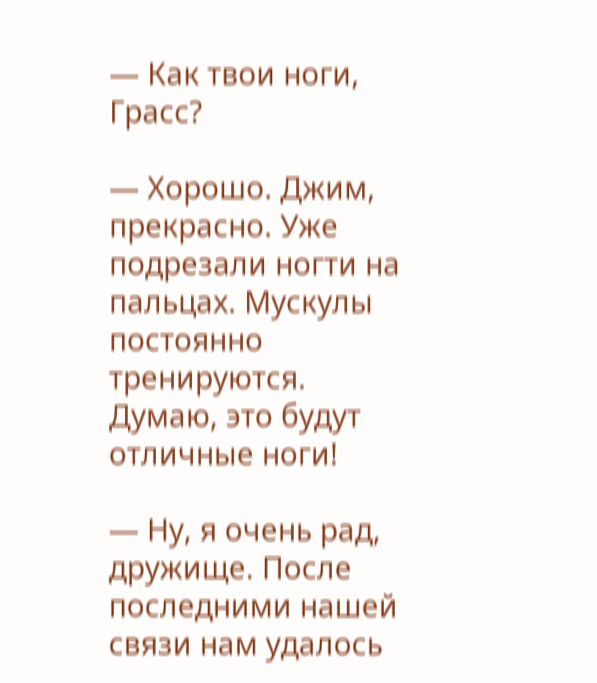— Как твои ноги, Грасс?

— Хорошо. Джим, прекрасно. Уже подрезали ногти на пальцах. Мускулы постоянно тренируются. Думаю, это будут отличные ноги!

— Ну, я очень рад, дружище. После последними нашей связи нам удалось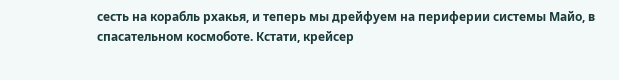сесть на корабль рхакья, и теперь мы дрейфуем на периферии системы Майо, в спасательном космоботе. Кстати, крейсер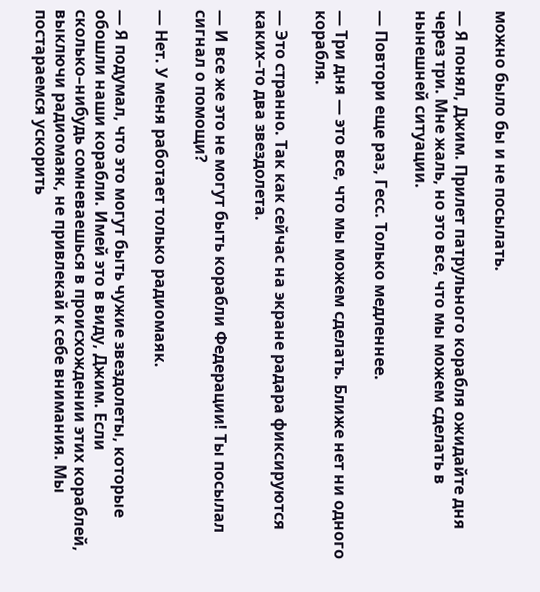можно было бы и не посылать.

— Я понял, Джим. Прилет патрульного корабля ожидайте дня через три. Мне жаль, но это все, что мы можем сделать в нынешней ситуации.

— Повтори еще раз, Гесс. Только медленнее.

— Три дня — это все, что мы можем сделать. Ближе нет ни одного корабля.

— Это странно. Так как сейчас на экране радара фиксируются каких–то два звездолета.

— И все же это не могут быть корабли Федерации! Ты посылал сигнал о помощи?

— Нет. У меня работает только радиомаяк.

— Я подумал, что это могут быть чужие звездолеты, которые обошли наши корабли. Имей это в виду, Джим. Если сколько–нибудь сомневаешься в происхождении этих кораблей, выключи радиомаяк, не привлекай к себе внимания. Мы постараемся ускорить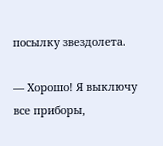посылку звездолета.

— Хорошо! Я выключу все приборы,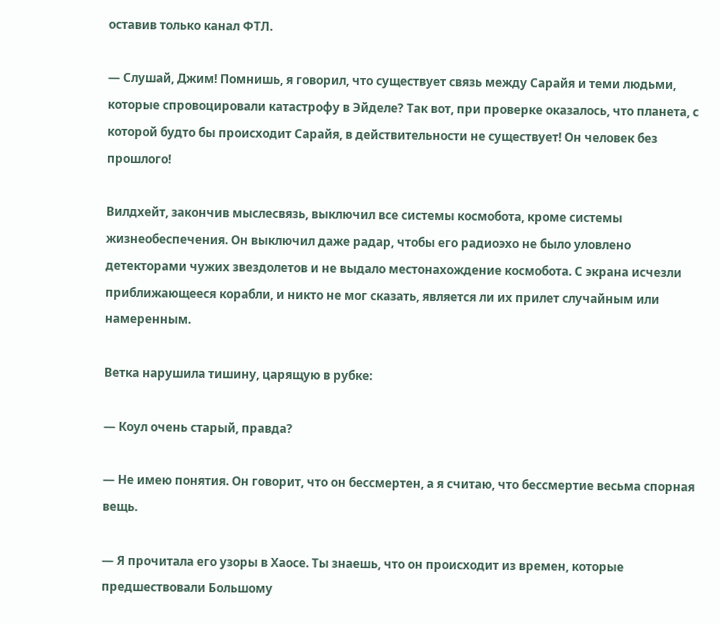оставив только канал ФТЛ.

— Слушай, Джим! Помнишь, я говорил, что существует связь между Сарайя и теми людьми, которые спровоцировали катастрофу в Эйделе? Так вот, при проверке оказалось, что планета, с которой будто бы происходит Сарайя, в действительности не существует! Он человек без прошлого!

Вилдхейт, закончив мыслесвязь, выключил все системы космобота, кроме системы жизнеобеспечения. Он выключил даже радар, чтобы его радиоэхо не было уловлено детекторами чужих звездолетов и не выдало местонахождение космобота. С экрана исчезли приближающееся корабли, и никто не мог сказать, является ли их прилет случайным или намеренным.

Ветка нарушила тишину, царящую в рубке:

— Коул очень старый, правда?

— Не имею понятия. Он говорит, что он бессмертен, а я считаю, что бессмертие весьма спорная вещь.

— Я прочитала его узоры в Хаосе. Ты знаешь, что он происходит из времен, которые предшествовали Большому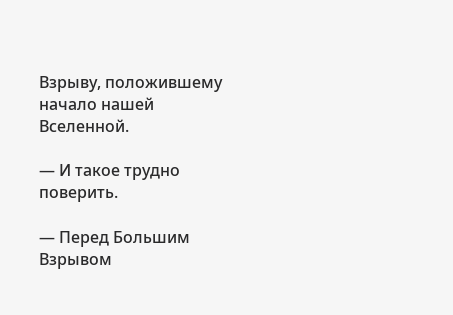Взрыву, положившему начало нашей Вселенной.

— И такое трудно поверить.

— Перед Большим Взрывом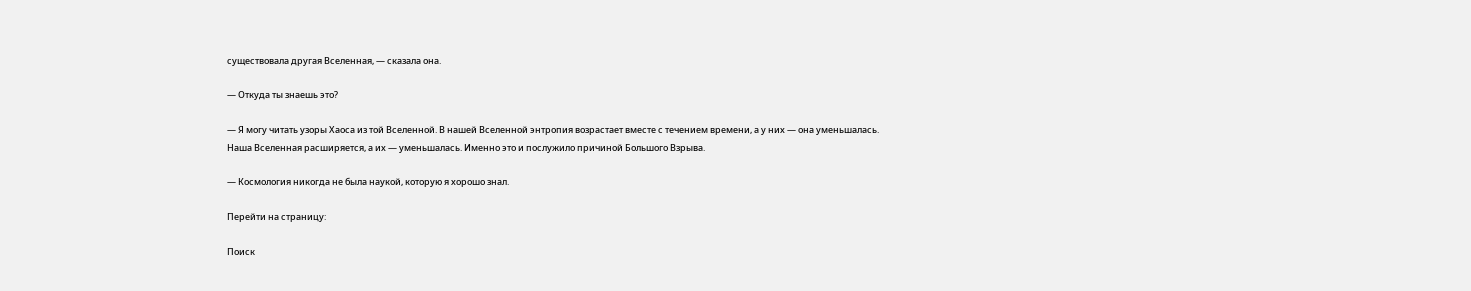существовала другая Вселенная, — сказала она.

— Откуда ты знаешь это?

— Я могу читать узоры Хаоса из той Вселенной. В нашей Вселенной энтропия возрастает вместе с течением времени, а у них — она уменьшалась. Наша Вселенная расширяется, а их — уменьшалась. Именно это и послужило причиной Большого Взрыва.

— Космология никогда не была наукой, которую я хорошо знал.

Перейти на страницу:

Поиск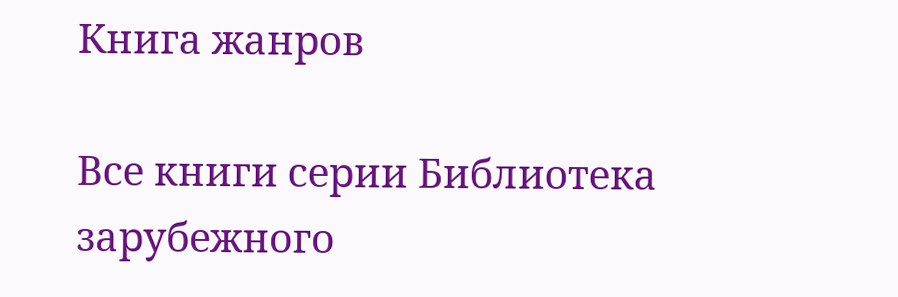Книга жанров

Все книги серии Библиотека зарубежного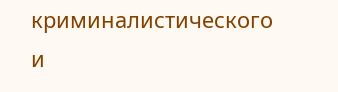криминалистического и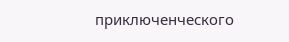приключенческого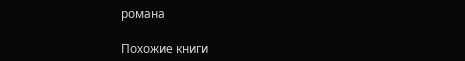романа

Похожие книги